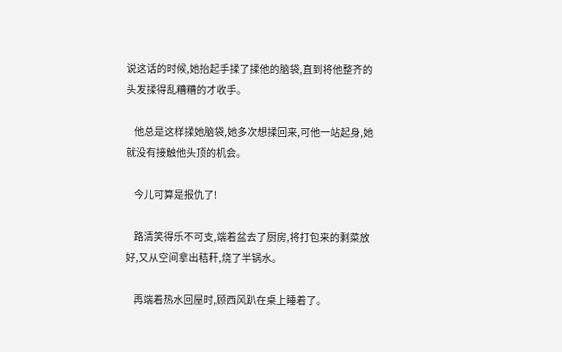说这话的时候,她抬起手揉了揉他的脑袋,直到将他整齐的头发揉得乱糟糟的才收手。

    他总是这样揉她脑袋,她多次想揉回来,可他一站起身,她就没有接触他头顶的机会。

    今儿可算是报仇了!

    路清笑得乐不可支,端着盆去了厨房,将打包来的剩菜放好,又从空间拿出秸秆,烧了半锅水。

    再端着热水回屋时,顾西风趴在桌上睡着了。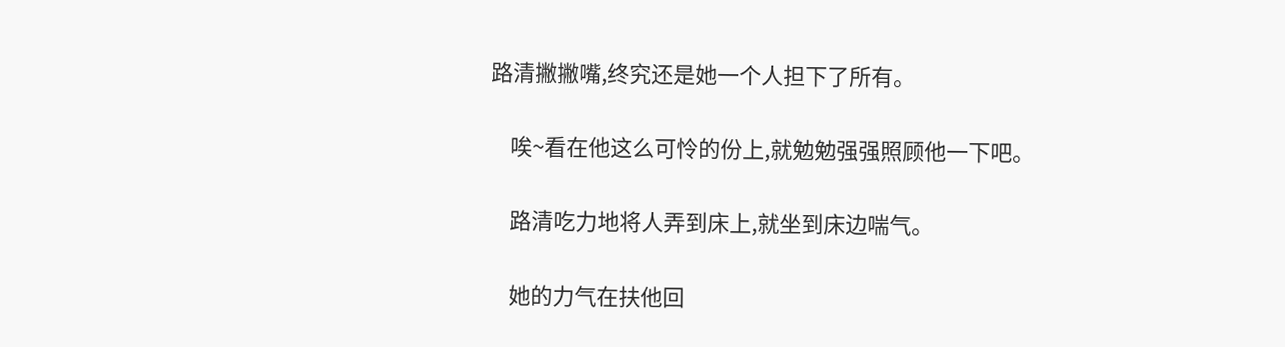路清撇撇嘴,终究还是她一个人担下了所有。

    唉~看在他这么可怜的份上,就勉勉强强照顾他一下吧。

    路清吃力地将人弄到床上,就坐到床边喘气。

    她的力气在扶他回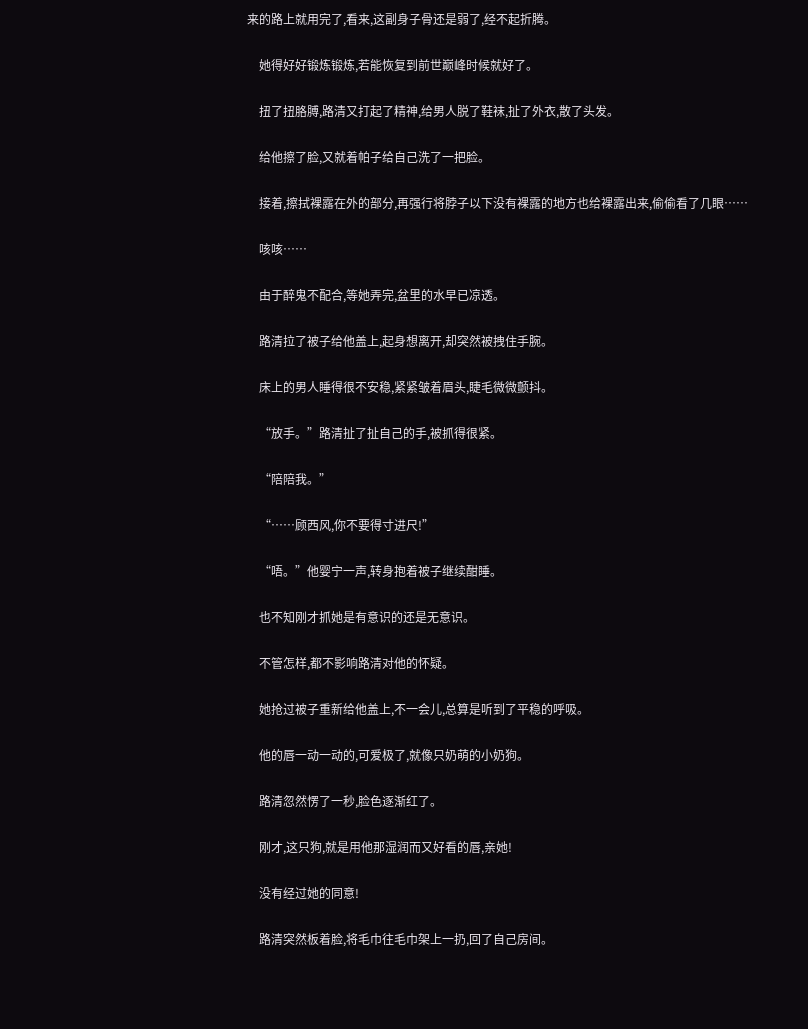来的路上就用完了,看来,这副身子骨还是弱了,经不起折腾。

    她得好好锻炼锻炼,若能恢复到前世巅峰时候就好了。

    扭了扭胳膊,路清又打起了精神,给男人脱了鞋袜,扯了外衣,散了头发。

    给他擦了脸,又就着帕子给自己洗了一把脸。

    接着,擦拭裸露在外的部分,再强行将脖子以下没有裸露的地方也给裸露出来,偷偷看了几眼……

    咳咳……

    由于醉鬼不配合,等她弄完,盆里的水早已凉透。

    路清拉了被子给他盖上,起身想离开,却突然被拽住手腕。

    床上的男人睡得很不安稳,紧紧皱着眉头,睫毛微微颤抖。

    “放手。”路清扯了扯自己的手,被抓得很紧。

    “陪陪我。”

    “……顾西风,你不要得寸进尺!”

    “唔。”他婴宁一声,转身抱着被子继续酣睡。

    也不知刚才抓她是有意识的还是无意识。

    不管怎样,都不影响路清对他的怀疑。

    她抢过被子重新给他盖上,不一会儿,总算是听到了平稳的呼吸。

    他的唇一动一动的,可爱极了,就像只奶萌的小奶狗。

    路清忽然愣了一秒,脸色逐渐红了。

    刚才,这只狗,就是用他那湿润而又好看的唇,亲她!

    没有经过她的同意!

    路清突然板着脸,将毛巾往毛巾架上一扔,回了自己房间。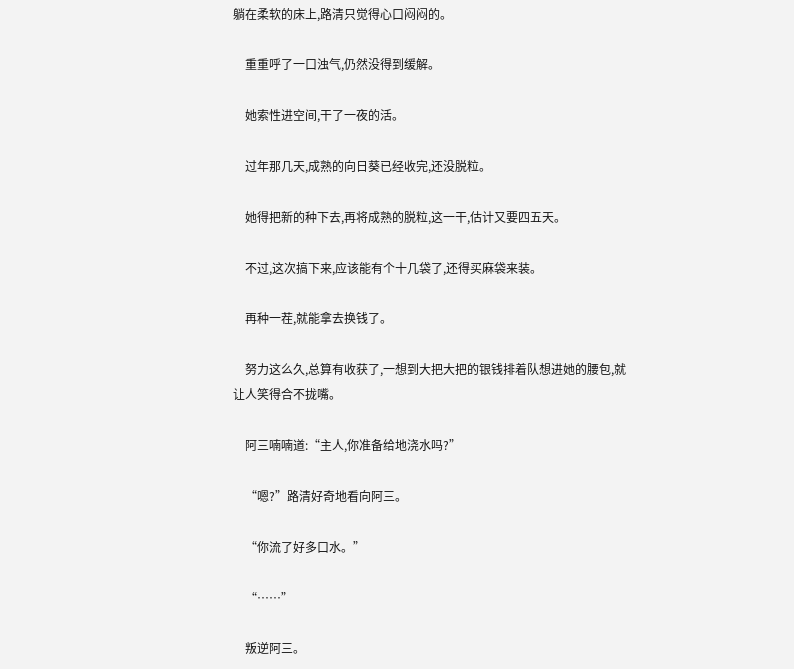躺在柔软的床上,路清只觉得心口闷闷的。

    重重呼了一口浊气,仍然没得到缓解。

    她索性进空间,干了一夜的活。

    过年那几天,成熟的向日葵已经收完,还没脱粒。

    她得把新的种下去,再将成熟的脱粒,这一干,估计又要四五天。

    不过,这次搞下来,应该能有个十几袋了,还得买麻袋来装。

    再种一茬,就能拿去换钱了。

    努力这么久,总算有收获了,一想到大把大把的银钱排着队想进她的腰包,就让人笑得合不拢嘴。

    阿三喃喃道:“主人,你准备给地浇水吗?”

    “嗯?”路清好奇地看向阿三。

    “你流了好多口水。”

    “……”

    叛逆阿三。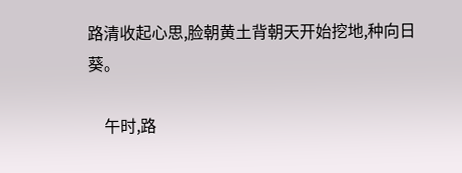路清收起心思,脸朝黄土背朝天开始挖地,种向日葵。

    午时,路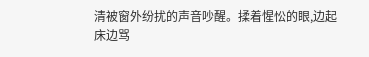清被窗外纷扰的声音吵醒。揉着惺忪的眼,边起床边骂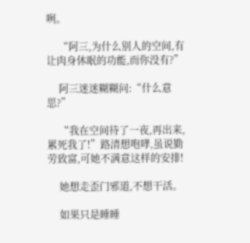咧。

    “阿三,为什么别人的空间,有让肉身休眠的功能,而你没有?”

    阿三迷迷糊糊问:“什么意思?”

    “我在空间待了一夜,再出来,累死我了!”路清想咆哮,虽说勤劳致富,可她不满意这样的安排!

    她想走歪门邪道,不想干活。

    如果只是睡睡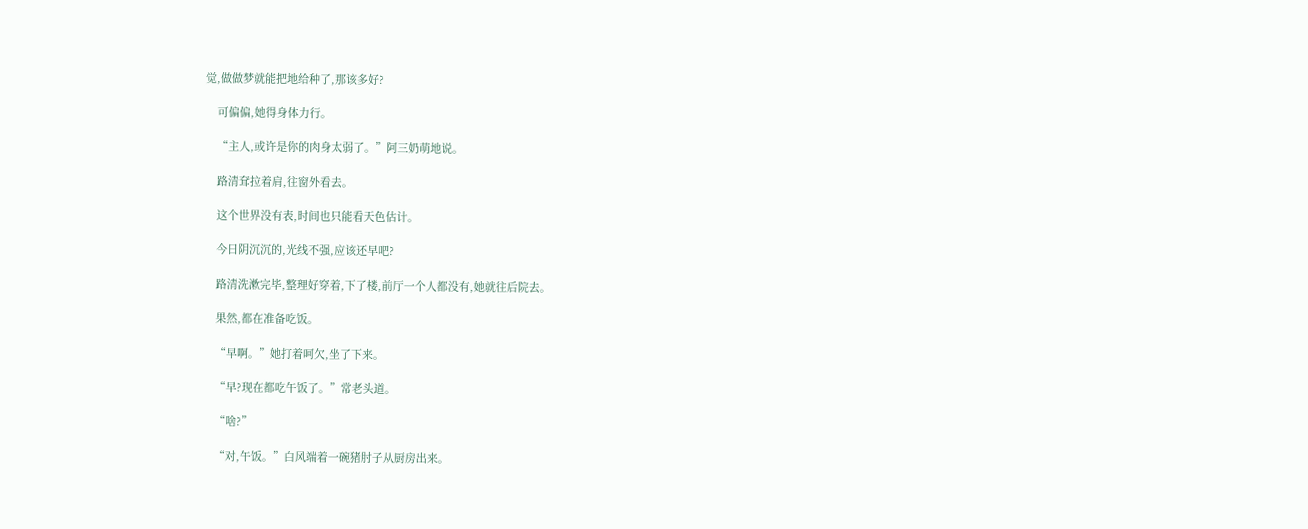觉,做做梦就能把地给种了,那该多好?

    可偏偏,她得身体力行。

    “主人,或许是你的肉身太弱了。”阿三奶萌地说。

    路清耷拉着肩,往窗外看去。

    这个世界没有表,时间也只能看天色估计。

    今日阴沉沉的,光线不强,应该还早吧?

    路清洗漱完毕,整理好穿着,下了楼,前厅一个人都没有,她就往后院去。

    果然,都在准备吃饭。

    “早啊。”她打着呵欠,坐了下来。

    “早?现在都吃午饭了。”常老头道。

    “啥?”

    “对,午饭。”白风端着一碗猪肘子从厨房出来。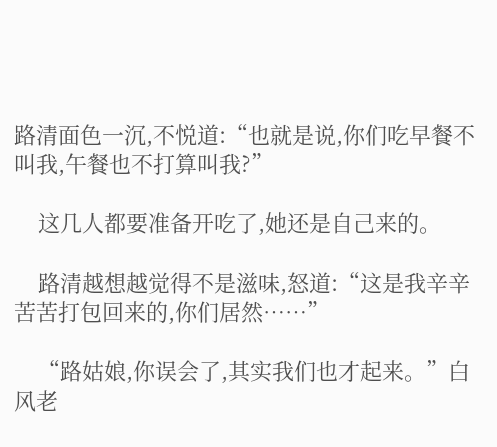路清面色一沉,不悦道:“也就是说,你们吃早餐不叫我,午餐也不打算叫我?”

    这几人都要准备开吃了,她还是自己来的。

    路清越想越觉得不是滋味,怒道:“这是我辛辛苦苦打包回来的,你们居然……”

    “路姑娘,你误会了,其实我们也才起来。”白风老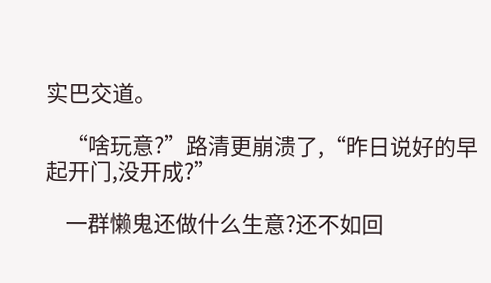实巴交道。

    “啥玩意?”路清更崩溃了,“昨日说好的早起开门,没开成?”

    一群懒鬼还做什么生意?还不如回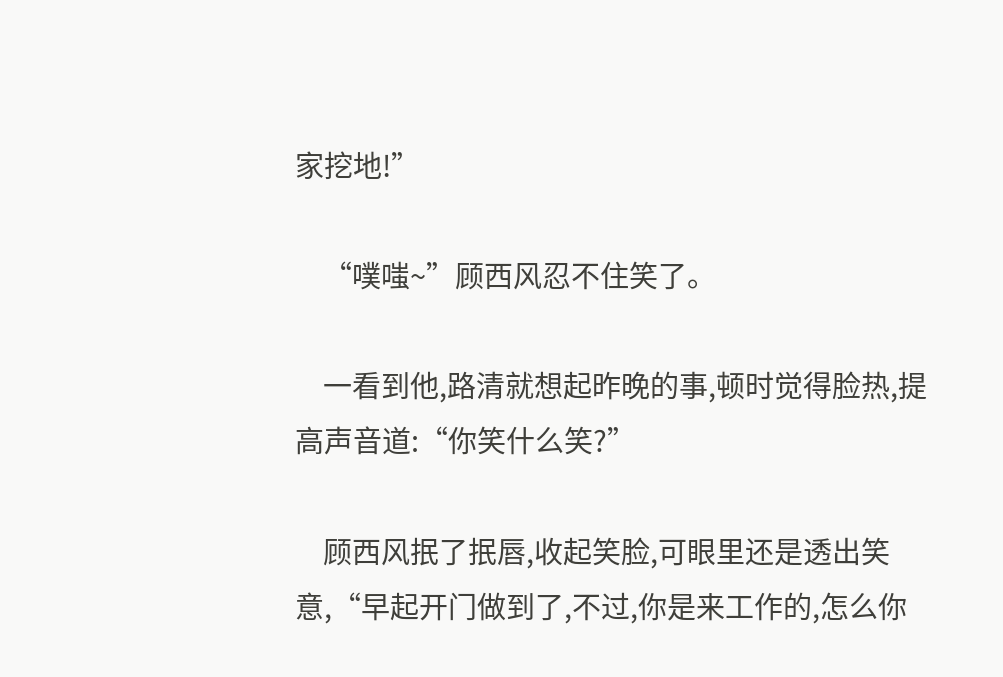家挖地!”

    “噗嗤~”顾西风忍不住笑了。

    一看到他,路清就想起昨晚的事,顿时觉得脸热,提高声音道:“你笑什么笑?”

    顾西风抿了抿唇,收起笑脸,可眼里还是透出笑意,“早起开门做到了,不过,你是来工作的,怎么你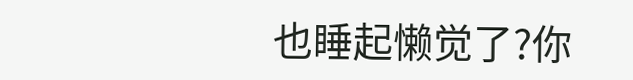也睡起懒觉了?你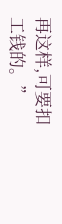再这样,可要扣工钱的。”